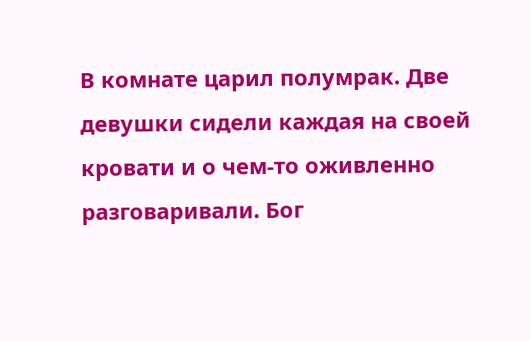В комнате царил полумрак. Две девушки сидели каждая на своей кровати и о чем-то оживленно разговаривали. Бог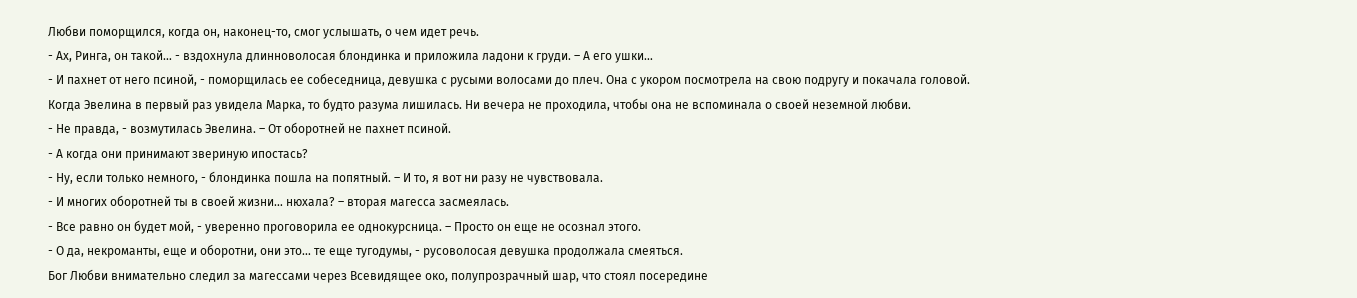Любви поморщился, когда он, наконец-то, смог услышать, о чем идет речь.
- Ах, Ринга, он такой… - вздохнула длинноволосая блондинка и приложила ладони к груди. – А его ушки…
- И пахнет от него псиной, - поморщилась ее собеседница, девушка с русыми волосами до плеч. Она с укором посмотрела на свою подругу и покачала головой. Когда Эвелина в первый раз увидела Марка, то будто разума лишилась. Ни вечера не проходила, чтобы она не вспоминала о своей неземной любви.
- Не правда, - возмутилась Эвелина. – От оборотней не пахнет псиной.
- А когда они принимают звериную ипостась?
- Ну, если только немного, - блондинка пошла на попятный. – И то, я вот ни разу не чувствовала.
- И многих оборотней ты в своей жизни… нюхала? – вторая магесса засмеялась.
- Все равно он будет мой, - уверенно проговорила ее однокурсница. – Просто он еще не осознал этого.
- О да, некроманты, еще и оборотни, они это… те еще тугодумы, - русоволосая девушка продолжала смеяться.
Бог Любви внимательно следил за магессами через Всевидящее око, полупрозрачный шар, что стоял посередине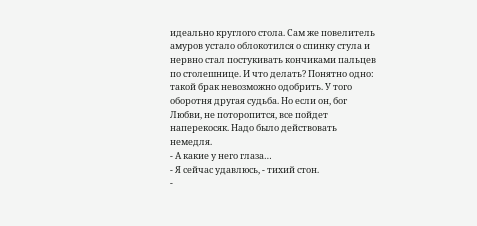идеально круглого стола. Сам же повелитель амуров устало облокотился о спинку стула и нервно стал постукивать кончиками пальцев по столешнице. И что делать? Понятно одно: такой брак невозможно одобрить. У того оборотня другая судьба. Но если он, бог Любви, не поторопится, все пойдет наперекосяк. Надо было действовать немедля.
- А какие у него глаза…
- Я сейчас удавлюсь, - тихий стон.
-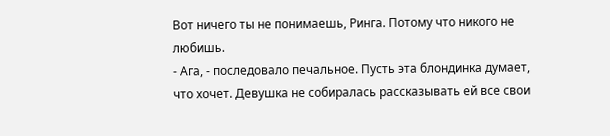Вот ничего ты не понимаешь, Ринга. Потому что никого не любишь.
- Ага, - последовало печальное. Пусть эта блондинка думает, что хочет. Девушка не собиралась рассказывать ей все свои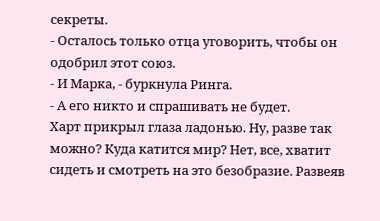секреты.
- Осталось только отца уговорить, чтобы он одобрил этот союз.
- И Марка, - буркнула Ринга.
- А его никто и спрашивать не будет.
Харт прикрыл глаза ладонью. Ну, разве так можно? Куда катится мир? Нет, все, хватит сидеть и смотреть на это безобразие. Развеяв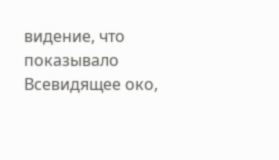видение, что показывало Всевидящее око,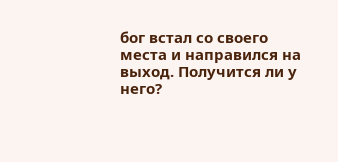бог встал со своего места и направился на выход. Получится ли у него?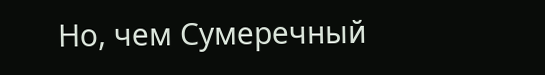Но, чем Сумеречный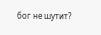бог не шутит?